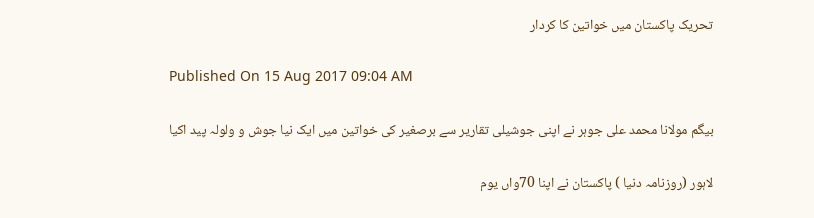تحریک پاکستان میں خواتین کا کردار

Published On 15 Aug 2017 09:04 AM

بیگم مولانا محمد علی جوہر نے اپنی جوشیلی تقاریر سے برصغیر کی خواتین میں ایک نیا جوش و ولولہ پید اکیا

لاہور (روزنامہ دنیا ) پاکستان نے اپنا 70واں یوم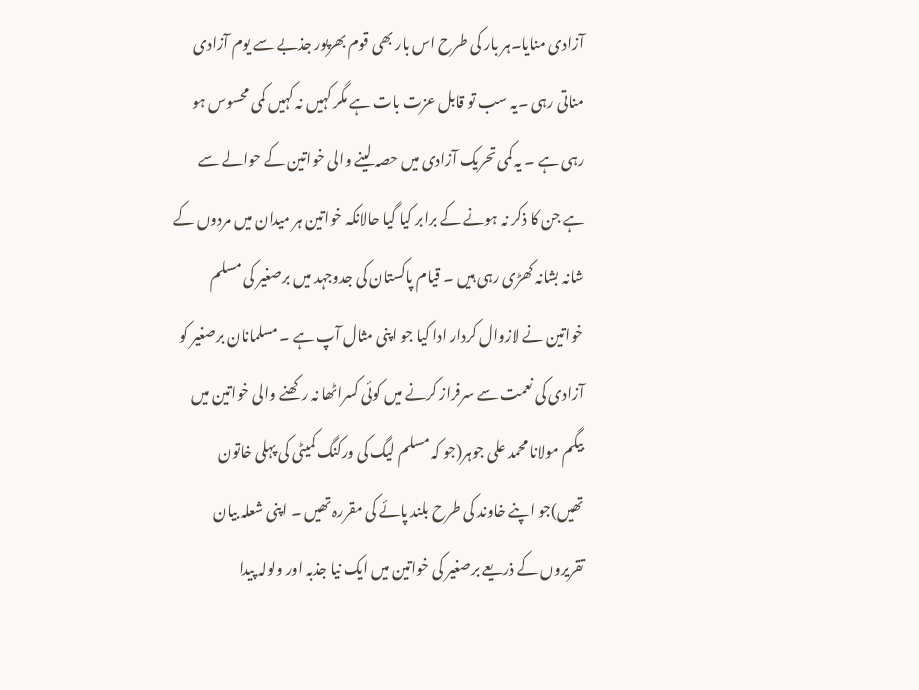آزادی منایا۔ہر بار کی طرح اس بار بھی قوم بھرپور جذبے سے یوم آزادی مناتی رہی ۔یہ سب تو قابل عزت بات ہے مگر کہیں نہ کہیں کمی محسوس ہو رہی ہے ۔ یہ کمی تحریک آزادی میں حصہ لینے والی خواتین کے حوالے سے ہے جن کا ذکر نہ ہونے کے برابر کیا گیا حالانکہ خواتین ہر میدان میں مردوں کے شانہ بشانہ کھڑی رہی ہیں ۔ قیام پاکستان کی جدوجہد میں برصغیر کی مسلم خواتین نے لازوال کردار ادا کیا جو اپنی مثال آپ ہے ۔ مسلمانان برصغیر کو آزادی کی نعمت سے سرفراز کرنے میں کوئی کسراٹھا نہ رکھنے والی خواتین میں بیگم مولانا محمد علی جوہر(جو کہ مسلم لیگ کی ورکنگ کمیٹی کی پہلی خاتون تھیں)جو اپنے خاوند کی طرح بلند پائے کی مقررہ تھیں ۔ اپنی شعلہ بیان تقریروں کے ذریعے برصغیر کی خواتین میں ایک نیا جذبہ اور ولولہ پیدا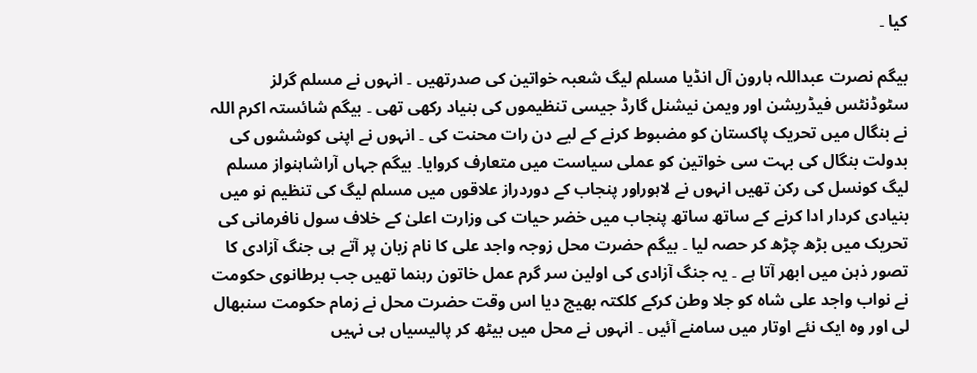کیا ۔

بیگم نصرت عبداللہ ہارون آل انڈیا مسلم لیگ شعبہ خواتین کی صدرتھیں ۔ انہوں نے مسلم گرلز سٹوڈنٹس فیڈریشن اور ویمن نیشنل گارڈ جیسی تنظیموں کی بنیاد رکھی تھی ۔ بیگم شائستہ اکرم اللہ نے بنگال میں تحریک پاکستان کو مضبوط کرنے کے لیے دن رات محنت کی ۔ انہوں نے اپنی کوششوں کی بدولت بنگال کی بہت سی خواتین کو عملی سیاست میں متعارف کروایا۔ بیگم جہاں آراشاہنواز مسلم لیگ کونسل کی رکن تھیں انہوں نے لاہوراور پنجاب کے دوردراز علاقوں میں مسلم لیگ کی تنظیم نو میں بنیادی کردار ادا کرنے کے ساتھ ساتھ پنجاب میں خضر حیات کی وزارت اعلیٰ کے خلاف سول نافرمانی کی تحریک میں بڑھ چڑھ کر حصہ لیا ۔ بیگم حضرت محل زوجہ واجد علی کا نام زبان پر آتے ہی جنگ آزادی کا تصور ذہن میں ابھر آتا ہے ۔ یہ جنگ آزادی کی اولین سر گرم عمل خاتون رہنما تھیں جب برطانوی حکومت نے نواب واجد علی شاہ کو جلا وطن کرکے کلکتہ بھیج دیا اس وقت حضرت محل نے زمام حکومت سنبھال لی اور وہ ایک نئے اوتار میں سامنے آئیں ۔ انہوں نے محل میں بیٹھ کر پالیسیاں ہی نہیں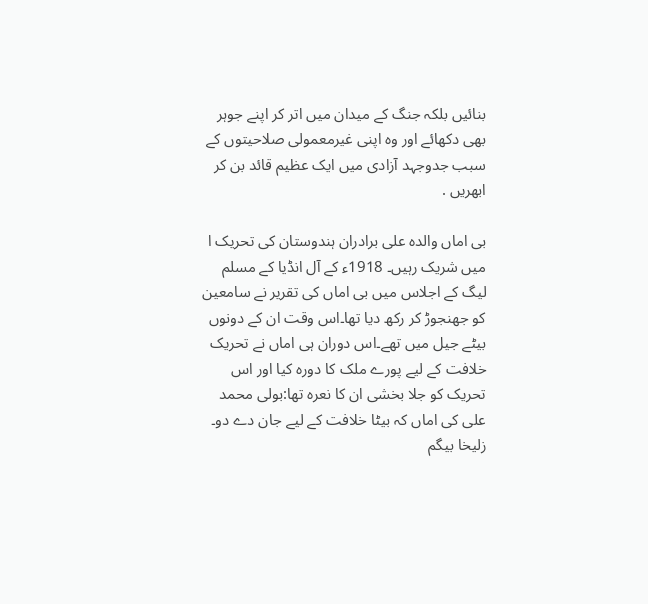بنائیں بلکہ جنگ کے میدان میں اتر کر اپنے جوہر بھی دکھائے اور وہ اپنی غیرمعمولی صلاحیتوں کے سبب جدوجہد آزادی میں ایک عظیم قائد بن کر ابھریں .

بی اماں والدہ علی برادران ہندوستان کی تحریک ا میں شریک رہیں۔ 1918ء کے آل انڈیا کے مسلم لیگ کے اجلاس میں بی اماں کی تقریر نے سامعین کو جھنجوڑ کر رکھ دیا تھا۔اس وقت ان کے دونوں بیٹے جیل میں تھے۔اس دوران ہی اماں نے تحریک خلافت کے لیے پورے ملک کا دورہ کیا اور اس تحریک کو جلا بخشی ان کا نعرہ تھا:بولی محمد علی کی اماں کہ بیٹا خلافت کے لیے جان دے دو۔ زلیخا بیگم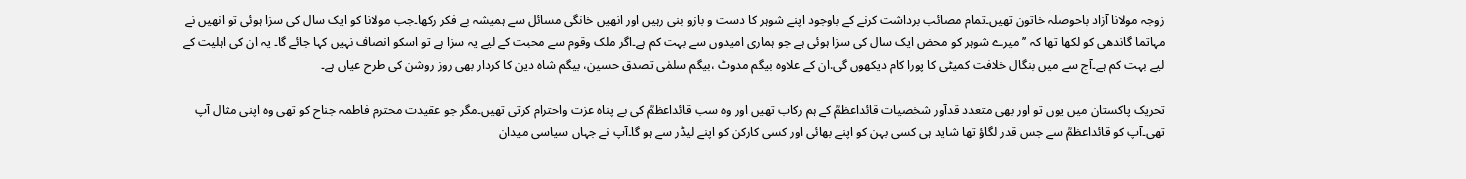زوجہ مولانا آزاد باحوصلہ خاتون تھیں۔تمام مصائب برداشت کرنے کے باوجود اپنے شوہر کا دست و بازو بنی رہیں اور انھیں خانگی مسائل سے ہمیشہ بے فکر رکھا۔جب مولانا کو ایک سال کی سزا ہوئی تو انھیں نے مہاتما گاندھی کو لکھا تھا کہ ’’میرے شوہر کو محض ایک سال کی سزا ہوئی ہے جو ہماری امیدوں سے بہت کم ہے۔اگر ملک وقوم سے محبت کے لیے یہ سزا ہے تو اسکو انصاف نہیں کہا جائے گا۔ یہ ان کی اہلیت کے لیے بہت کم ہے۔آج سے میں بنگال خلافت کمیٹی کا پورا کام دیکھوں گی.ان کے علاوہ بیگم مدوٹ ،بیگم سلمٰی تصدق حسین، بیگم شاہ دین کا کردار بھی روز روشن کی طرح عیاں ہے۔

تحریک پاکستان میں یوں تو اور بھی متعدد قدآور شخصیات قائداعظمؒ کے ہم رکاب تھیں اور وہ سب قائداعظمؒ کی بے پناہ عزت واحترام کرتی تھیں۔مگر جو عقیدت محترم فاطمہ جناح کو تھی وہ اپنی مثال آپ تھی۔آپ کو قائداعظمؒ سے جس قدر لگاؤ تھا شاید ہی کسی بہن کو اپنے بھائی اور کسی کارکن کو اپنے لیڈر سے ہو گا۔آپ نے جہاں سیاسی میدان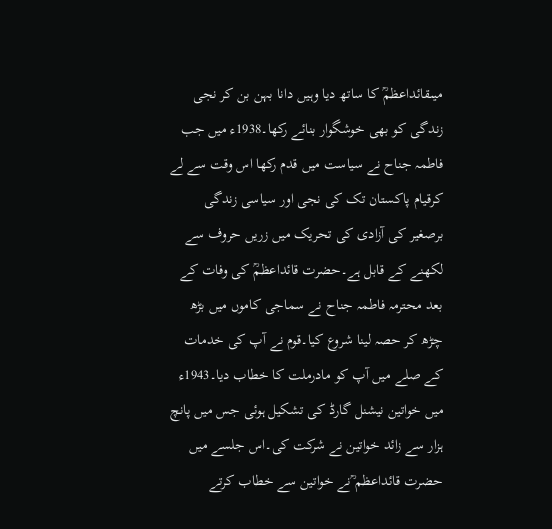میںقائداعظمؒ کا ساتھ دیا وہیں دانا بہن بن کر نجی زندگی کو بھی خوشگوار بنائے رکھا۔1938ء میں جب فاطمہ جناح نے سیاست میں قدم رکھا اس وقت سے لے کرقیام پاکستان تک کی نجی اور سیاسی زندگی برصغیر کی آزادی کی تحریک میں زریں حروف سے لکھنے کے قابل ہے۔حضرت قائداعظمؒ کی وفات کے بعد محترمہ فاطمہ جناح نے سماجی کاموں میں بڑھ چڑھ کر حصہ لینا شروع کیا۔قوم نے آپ کی خدمات کے صلے میں آپ کو مادرملت کا خطاب دیا۔1943ء میں خواتین نیشنل گارڈ کی تشکیل ہوئی جس میں پانچ ہزار سے زائد خواتین نے شرکت کی۔اس جلسے میں حضرت قائداعظم ؒنے خواتین سے خطاب کرتے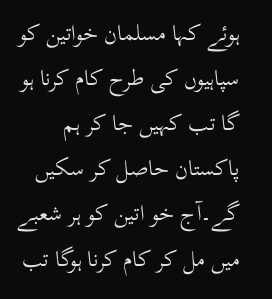ہوئے کہا مسلمان خواتین کو سپاہیوں کی طرح کام کرنا ہو گا تب کہیں جا کر ہم پاکستان حاصل کر سکیں گے۔آج خو اتین کو ہر شعبے میں مل کر کام کرنا ہوگا تب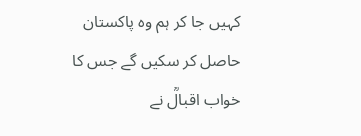کہیں جا کر ہم وہ پاکستان حاصل کر سکیں گے جس کا خواب اقبالؒ نے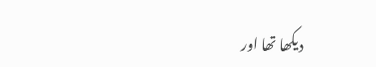دیکھا تھا اور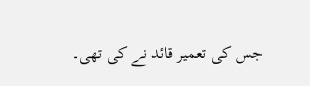جس کی تعمیر قائد نے کی تھی۔